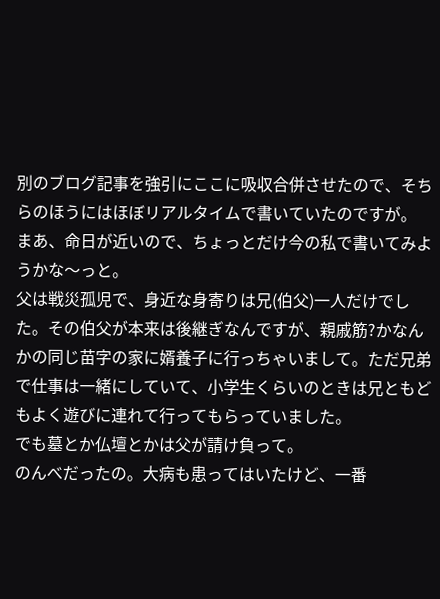別のブログ記事を強引にここに吸収合併させたので、そちらのほうにはほぼリアルタイムで書いていたのですが。
まあ、命日が近いので、ちょっとだけ今の私で書いてみようかな〜っと。
父は戦災孤児で、身近な身寄りは兄(伯父)一人だけでした。その伯父が本来は後継ぎなんですが、親戚筋?かなんかの同じ苗字の家に婿養子に行っちゃいまして。ただ兄弟で仕事は一緒にしていて、小学生くらいのときは兄ともどもよく遊びに連れて行ってもらっていました。
でも墓とか仏壇とかは父が請け負って。
のんべだったの。大病も患ってはいたけど、一番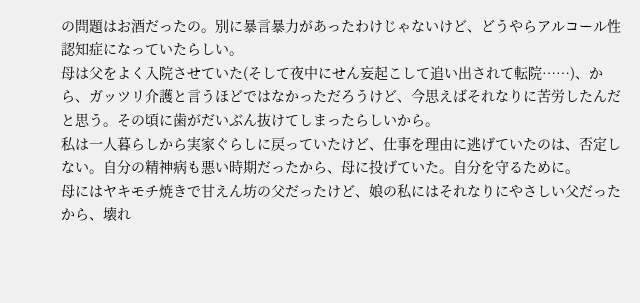の問題はお酒だったの。別に暴言暴力があったわけじゃないけど、どうやらアルコール性認知症になっていたらしい。
母は父をよく入院させていた(そして夜中にせん妄起こして追い出されて転院……)、から、ガッツリ介護と言うほどではなかっただろうけど、今思えばそれなりに苦労したんだと思う。その頃に歯がだいぶん抜けてしまったらしいから。
私は一人暮らしから実家ぐらしに戻っていたけど、仕事を理由に逃げていたのは、否定しない。自分の精神病も悪い時期だったから、母に投げていた。自分を守るために。
母にはヤキモチ焼きで甘えん坊の父だったけど、娘の私にはそれなりにやさしい父だったから、壊れ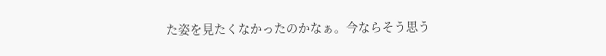た姿を見たくなかったのかなぁ。今ならそう思う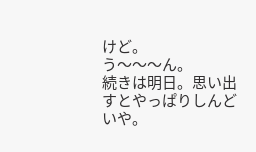けど。
う〜〜〜ん。
続きは明日。思い出すとやっぱりしんどいや。